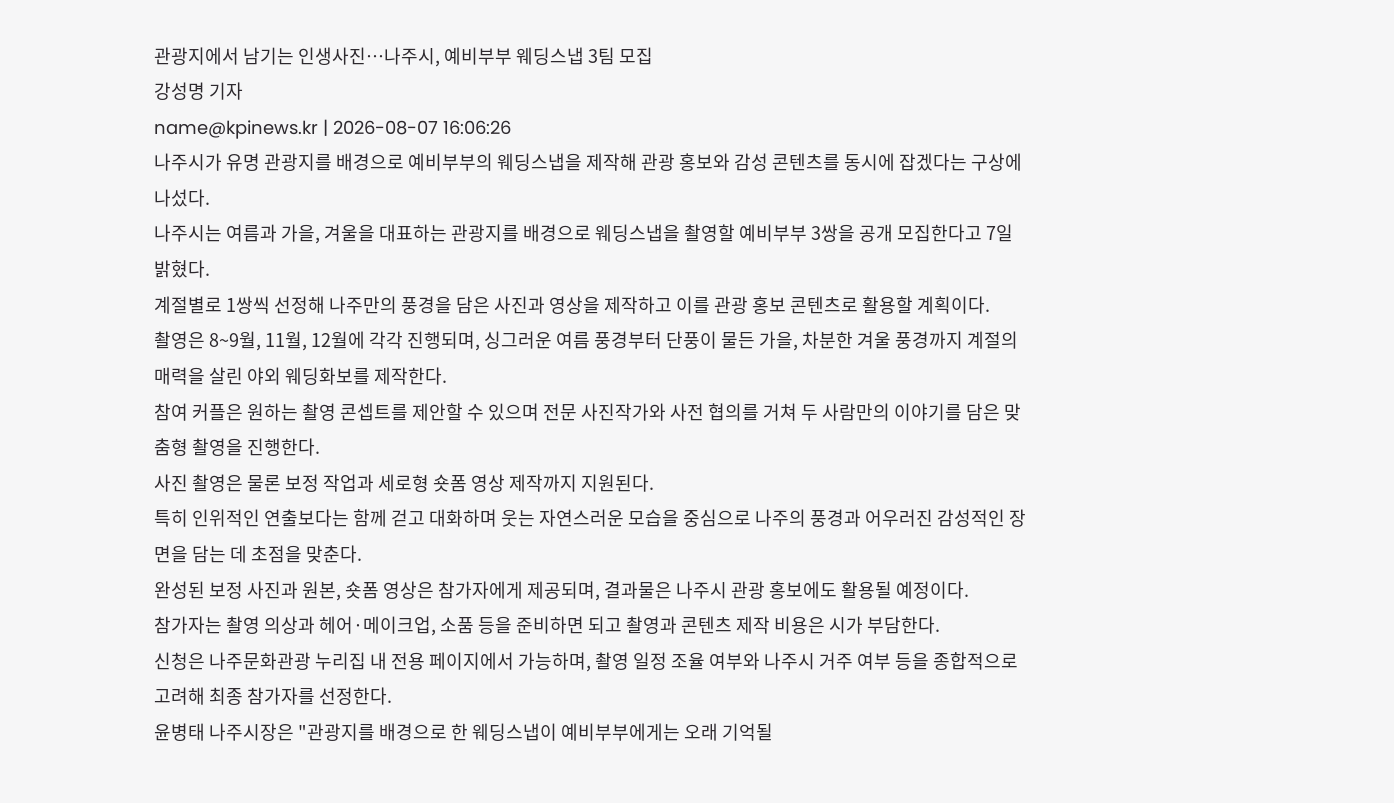관광지에서 남기는 인생사진…나주시, 예비부부 웨딩스냅 3팀 모집
강성명 기자
name@kpinews.kr | 2026-08-07 16:06:26
나주시가 유명 관광지를 배경으로 예비부부의 웨딩스냅을 제작해 관광 홍보와 감성 콘텐츠를 동시에 잡겠다는 구상에 나섰다.
나주시는 여름과 가을, 겨울을 대표하는 관광지를 배경으로 웨딩스냅을 촬영할 예비부부 3쌍을 공개 모집한다고 7일 밝혔다.
계절별로 1쌍씩 선정해 나주만의 풍경을 담은 사진과 영상을 제작하고 이를 관광 홍보 콘텐츠로 활용할 계획이다.
촬영은 8~9월, 11월, 12월에 각각 진행되며, 싱그러운 여름 풍경부터 단풍이 물든 가을, 차분한 겨울 풍경까지 계절의 매력을 살린 야외 웨딩화보를 제작한다.
참여 커플은 원하는 촬영 콘셉트를 제안할 수 있으며 전문 사진작가와 사전 협의를 거쳐 두 사람만의 이야기를 담은 맞춤형 촬영을 진행한다.
사진 촬영은 물론 보정 작업과 세로형 숏폼 영상 제작까지 지원된다.
특히 인위적인 연출보다는 함께 걷고 대화하며 웃는 자연스러운 모습을 중심으로 나주의 풍경과 어우러진 감성적인 장면을 담는 데 초점을 맞춘다.
완성된 보정 사진과 원본, 숏폼 영상은 참가자에게 제공되며, 결과물은 나주시 관광 홍보에도 활용될 예정이다.
참가자는 촬영 의상과 헤어·메이크업, 소품 등을 준비하면 되고 촬영과 콘텐츠 제작 비용은 시가 부담한다.
신청은 나주문화관광 누리집 내 전용 페이지에서 가능하며, 촬영 일정 조율 여부와 나주시 거주 여부 등을 종합적으로 고려해 최종 참가자를 선정한다.
윤병태 나주시장은 "관광지를 배경으로 한 웨딩스냅이 예비부부에게는 오래 기억될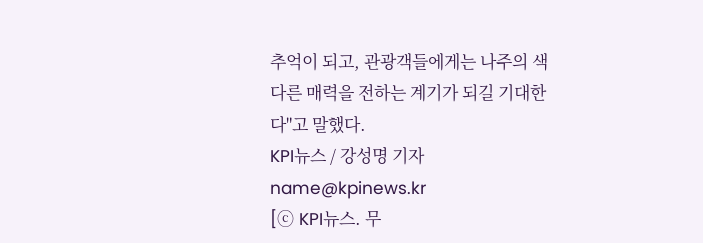추억이 되고, 관광객들에게는 나주의 색다른 매력을 전하는 계기가 되길 기대한다"고 말했다.
KPI뉴스 / 강성명 기자 name@kpinews.kr
[ⓒ KPI뉴스. 무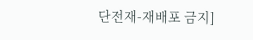단전재-재배포 금지]